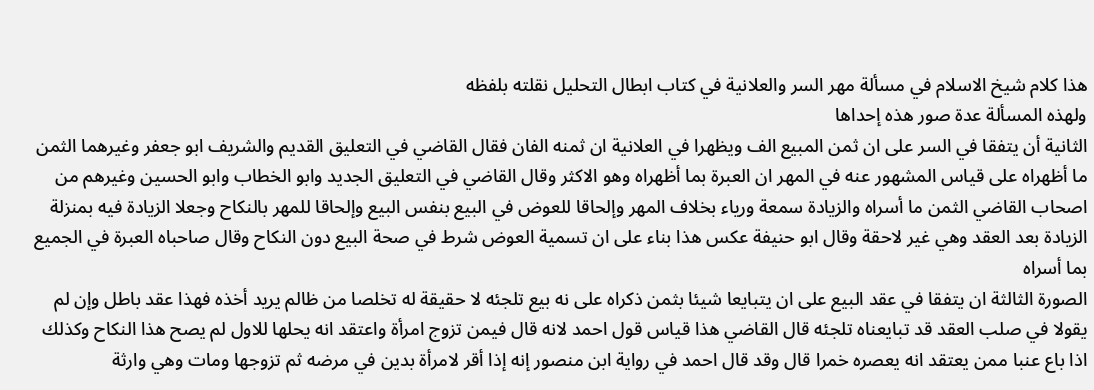هذا كلام شيخ الاسلام في مسألة مهر السر والعلانية في كتاب ابطال التحليل نقلته بلفظه
ولهذه المسألة عدة صور هذه إحداها
الثانية أن يتفقا في السر على ان ثمن المبيع الف ويظهرا في العلانية ان ثمنه الفان فقال القاضي في التعليق القديم والشريف ابو جعفر وغيرهما الثمن ما أظهراه على قياس المشهور عنه في المهر ان العبرة بما أظهراه وهو الاكثر وقال القاضي في التعليق الجديد وابو الخطاب وابو الحسين وغيرهم من اصحاب القاضي الثمن ما أسراه والزيادة سمعة ورياء بخلاف المهر وإلحاقا للعوض في البيع بنفس البيع وإلحاقا للمهر بالنكاح وجعلا الزيادة فيه بمنزلة الزيادة بعد العقد وهي غير لاحقة وقال ابو حنيفة عكس هذا بناء على ان تسمية العوض شرط في صحة البيع دون النكاح وقال صاحباه العبرة في الجميع بما أسراه
الصورة الثالثة ان يتفقا في عقد البيع على ان يتبايعا شيئا بثمن ذكراه على نه بيع تلجئه لا حقيقة له تخلصا من ظالم يريد أخذه فهذا عقد باطل وإن لم يقولا في صلب العقد قد تبايعناه تلجئه قال القاضي هذا قياس قول احمد لانه قال فيمن تزوج امرأة واعتقد انه يحلها للاول لم يصح هذا النكاح وكذلك اذا باع عنبا ممن يعتقد انه يعصره خمرا قال وقد قال احمد في رواية ابن منصور إنه إذا أقر لامرأة بدين في مرضه ثم تزوجها ومات وهي وارثة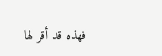فهذه قد أقر لها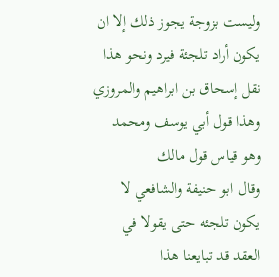وليست بزوجة يجوز ذلك إلا ان يكون أراد تلجئة فيرد ونحو هذا نقل إسحاق بن ابراهيم والمروزي وهذا قول أبي يوسف ومحمد وهو قياس قول مالك
وقال ابو حنيفة والشافعي لا يكون تلجئه حتى يقولا في العقد قد تبايعنا هذا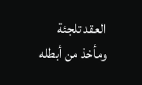العقد تلجئة ومأخذ من أبطله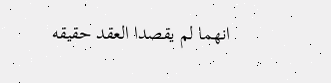انهما لم يقصدا العقد حقيقه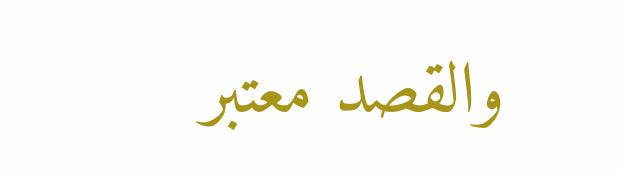والقصد معتبر